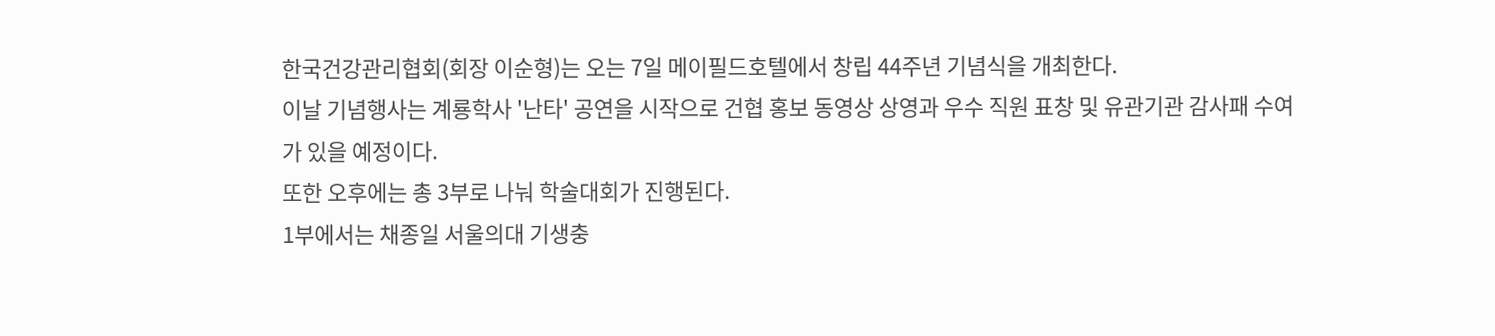한국건강관리협회(회장 이순형)는 오는 7일 메이필드호텔에서 창립 44주년 기념식을 개최한다.
이날 기념행사는 계룡학사 '난타' 공연을 시작으로 건협 홍보 동영상 상영과 우수 직원 표창 및 유관기관 감사패 수여가 있을 예정이다.
또한 오후에는 총 3부로 나눠 학술대회가 진행된다.
1부에서는 채종일 서울의대 기생충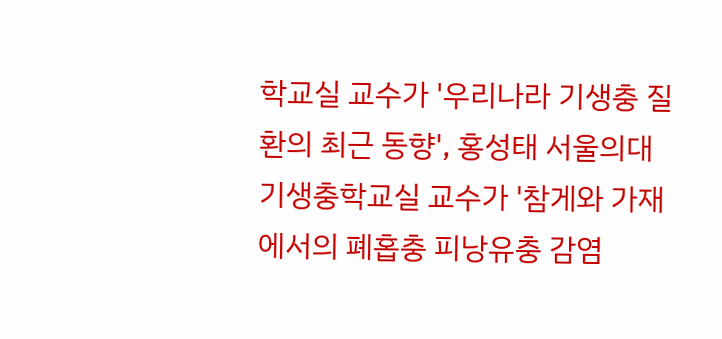학교실 교수가 '우리나라 기생충 질환의 최근 동향', 홍성태 서울의대 기생충학교실 교수가 '참게와 가재에서의 폐홉충 피낭유충 감염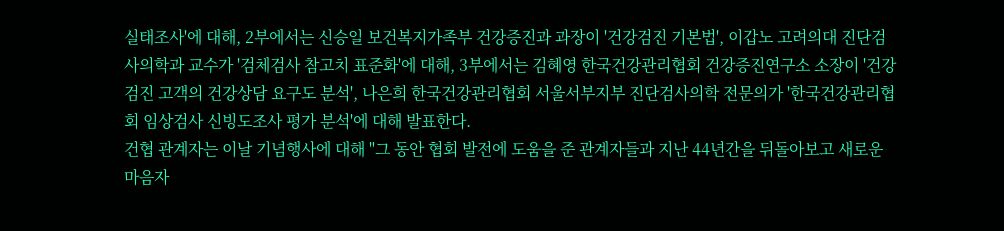실태조사'에 대해, 2부에서는 신승일 보건복지가족부 건강증진과 과장이 '건강검진 기본법', 이갑노 고려의대 진단검사의학과 교수가 '검체검사 참고치 표준화'에 대해, 3부에서는 김혜영 한국건강관리협회 건강증진연구소 소장이 '건강검진 고객의 건강상담 요구도 분석', 나은희 한국건강관리협회 서울서부지부 진단검사의학 전문의가 '한국건강관리협회 임상검사 신빙도조사 평가 분석'에 대해 발표한다.
건협 관계자는 이날 기념행사에 대해 "그 동안 협회 발전에 도움을 준 관계자들과 지난 44년간을 뒤돌아보고 새로운 마음자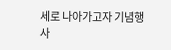세로 나아가고자 기념행사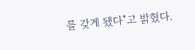를 갖게 됐다"고 밝혔다.